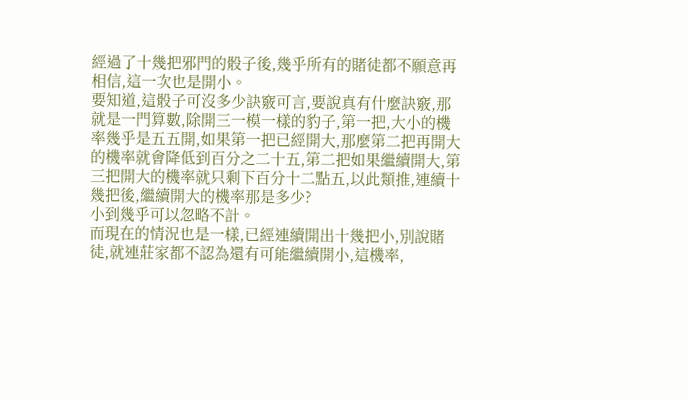經過了十幾把邪門的骰子後,幾乎所有的賭徒都不願意再相信,這一次也是開小。
要知道,這骰子可沒多少訣竅可言,要說真有什麼訣竅,那就是一門算數,除開三一模一樣的豹子,第一把,大小的機率幾乎是五五開,如果第一把已經開大,那麼第二把再開大的機率就會降低到百分之二十五,第二把如果繼續開大,第三把開大的機率就只剩下百分十二點五,以此類推,連續十幾把後,繼續開大的機率那是多少?
小到幾乎可以忽略不計。
而現在的情況也是一樣,已經連續開出十幾把小,別說賭徒,就連莊家都不認為還有可能繼續開小,這機率,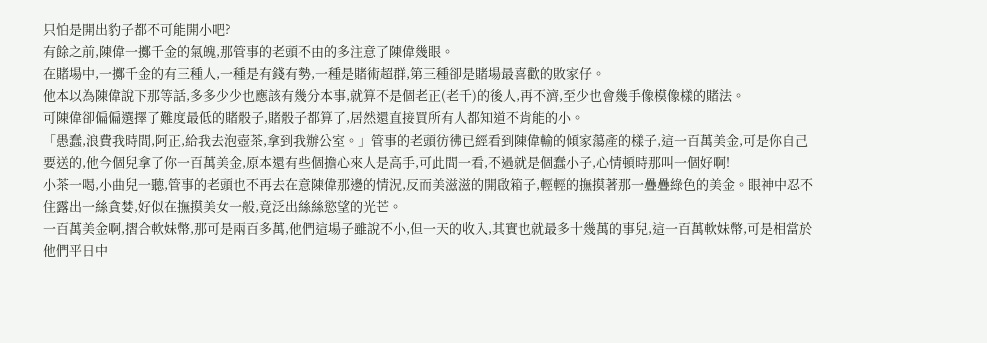只怕是開出豹子都不可能開小吧?
有餘之前,陳偉一擲千金的氣魄,那管事的老頭不由的多注意了陳偉幾眼。
在賭場中,一擲千金的有三種人,一種是有錢有勢,一種是賭術超群,第三種卻是賭場最喜歡的敗家仔。
他本以為陳偉說下那等話,多多少少也應該有幾分本事,就算不是個老正(老千)的後人,再不濟,至少也會幾手像模像樣的賭法。
可陳偉卻偏偏選擇了難度最低的賭骰子,賭骰子都算了,居然還直接買所有人都知道不肯能的小。
「愚蠢,浪費我時間,阿正,給我去泡壺茶,拿到我辦公室。」管事的老頭彷彿已經看到陳偉輸的傾家蕩產的樣子,這一百萬美金,可是你自己要送的,他今個兒拿了你一百萬美金,原本還有些個擔心來人是高手,可此間一看,不過就是個蠢小子,心情頓時那叫一個好啊!
小茶一喝,小曲兒一聽,管事的老頭也不再去在意陳偉那邊的情況,反而美滋滋的開啟箱子,輕輕的撫摸著那一疊疊綠色的美金。眼神中忍不住露出一絲貪婪,好似在撫摸美女一般,竟泛出絲絲慾望的光芒。
一百萬美金啊,摺合軟妹幣,那可是兩百多萬,他們這場子雖說不小,但一天的收入,其實也就最多十幾萬的事兒,這一百萬軟妹幣,可是相當於他們平日中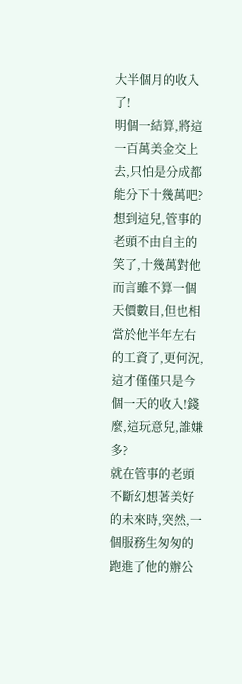大半個月的收入了!
明個一結算,將這一百萬美金交上去,只怕是分成都能分下十幾萬吧?
想到這兒,管事的老頭不由自主的笑了,十幾萬對他而言雖不算一個天價數目,但也相當於他半年左右的工資了,更何況,這才僅僅只是今個一天的收入!錢麼,這玩意兒,誰嫌多?
就在管事的老頭不斷幻想著美好的未來時,突然,一個服務生匆匆的跑進了他的辦公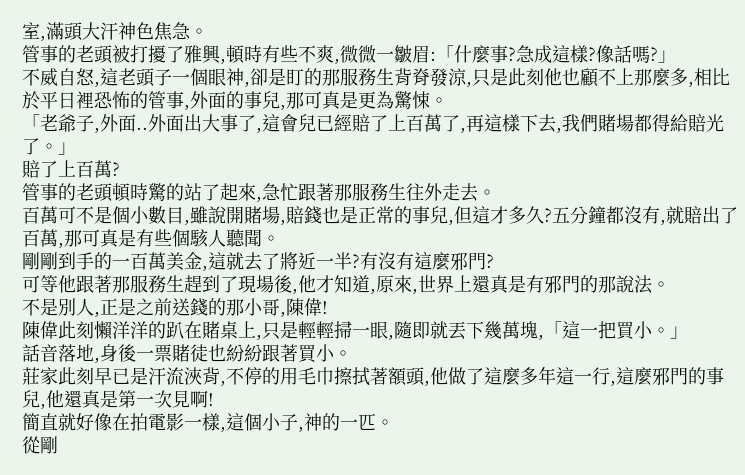室,滿頭大汗神色焦急。
管事的老頭被打擾了雅興,頓時有些不爽,微微一皺眉:「什麼事?急成這樣?像話嗎?」
不威自怒,這老頭子一個眼神,卻是盯的那服務生背脊發涼,只是此刻他也顧不上那麼多,相比於平日裡恐怖的管事,外面的事兒,那可真是更為驚悚。
「老爺子,外面..外面出大事了,這會兒已經賠了上百萬了,再這樣下去,我們賭場都得給賠光了。」
賠了上百萬?
管事的老頭頓時驚的站了起來,急忙跟著那服務生往外走去。
百萬可不是個小數目,雖說開賭場,賠錢也是正常的事兒,但這才多久?五分鐘都沒有,就賠出了百萬,那可真是有些個駭人聽聞。
剛剛到手的一百萬美金,這就去了將近一半?有沒有這麼邪門?
可等他跟著那服務生趕到了現場後,他才知道,原來,世界上還真是有邪門的那說法。
不是別人,正是之前送錢的那小哥,陳偉!
陳偉此刻懶洋洋的趴在賭桌上,只是輕輕掃一眼,隨即就丟下幾萬塊,「這一把買小。」
話音落地,身後一票賭徒也紛紛跟著買小。
莊家此刻早已是汗流浹背,不停的用毛巾擦拭著額頭,他做了這麼多年這一行,這麼邪門的事兒,他還真是第一次見啊!
簡直就好像在拍電影一樣,這個小子,神的一匹。
從剛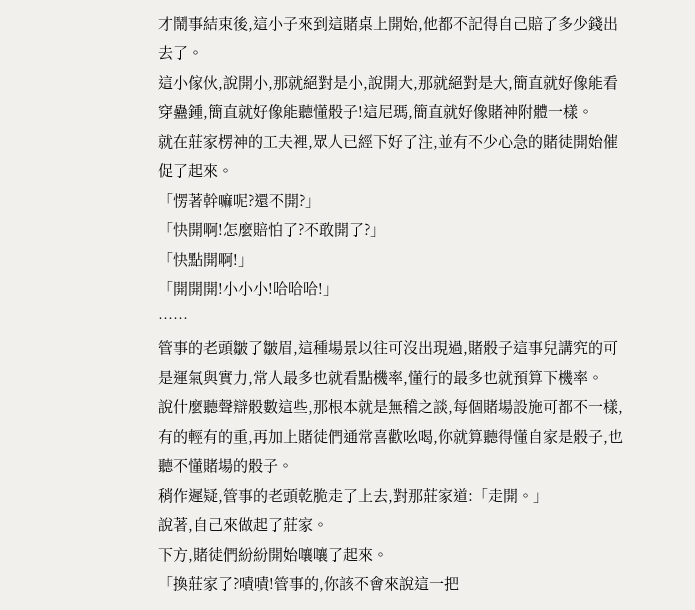才鬧事結束後,這小子來到這賭桌上開始,他都不記得自己賠了多少錢出去了。
這小傢伙,說開小,那就絕對是小,說開大,那就絕對是大,簡直就好像能看穿蠱鍾,簡直就好像能聽懂骰子!這尼瑪,簡直就好像賭神附體一樣。
就在莊家楞神的工夫裡,眾人已經下好了注,並有不少心急的賭徒開始催促了起來。
「愣著幹嘛呢?還不開?」
「快開啊!怎麼賠怕了?不敢開了?」
「快點開啊!」
「開開開!小小小!哈哈哈!」
……
管事的老頭皺了皺眉,這種場景以往可沒出現過,賭骰子這事兒講究的可是運氣與實力,常人最多也就看點機率,懂行的最多也就預算下機率。
說什麼聽聲辯骰數這些,那根本就是無稽之談,每個賭場設施可都不一樣,有的輕有的重,再加上賭徒們通常喜歡吆喝,你就算聽得懂自家是骰子,也聽不懂賭場的骰子。
稍作遲疑,管事的老頭乾脆走了上去,對那莊家道:「走開。」
說著,自己來做起了莊家。
下方,賭徒們紛紛開始嚷嚷了起來。
「換莊家了?嘖嘖!管事的,你該不會來說這一把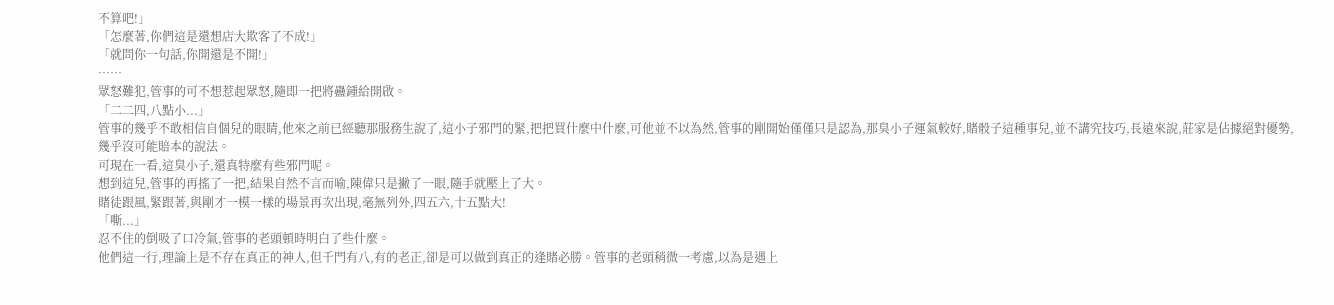不算吧!」
「怎麼著,你們這是還想店大欺客了不成!」
「就問你一句話,你開還是不開!」
……
眾怒難犯,管事的可不想惹起眾怒,隨即一把將蠱鍾給開啟。
「二二四,八點小...」
管事的幾乎不敢相信自個兒的眼睛,他來之前已經聽那服務生說了,這小子邪門的緊,把把買什麼中什麼,可他並不以為然,管事的剛開始僅僅只是認為,那臭小子運氣較好,賭骰子這種事兒,並不講究技巧,長遠來說,莊家是佔據絕對優勢,幾乎沒可能賠本的說法。
可現在一看,這臭小子,還真特麼有些邪門呢。
想到這兒,管事的再搖了一把,結果自然不言而喻,陳偉只是撇了一眼,隨手就壓上了大。
賭徒跟風,緊跟著,與剛才一模一樣的場景再次出現,毫無列外,四五六,十五點大!
「嘶...」
忍不住的倒吸了口冷氣,管事的老頭頓時明白了些什麼。
他們這一行,理論上是不存在真正的神人,但千門有八,有的老正,卻是可以做到真正的逢賭必勝。管事的老頭稍微一考慮,以為是遇上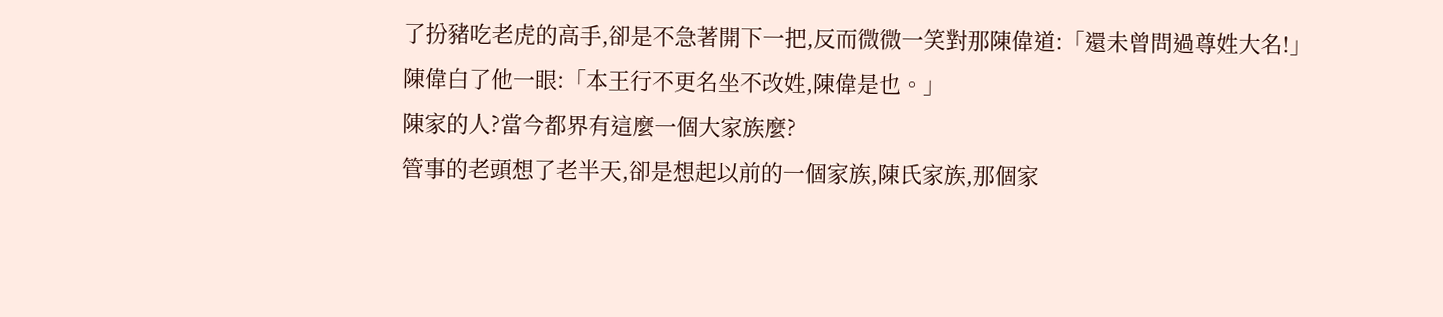了扮豬吃老虎的高手,卻是不急著開下一把,反而微微一笑對那陳偉道:「還未曾問過尊姓大名!」
陳偉白了他一眼:「本王行不更名坐不改姓,陳偉是也。」
陳家的人?當今都界有這麼一個大家族麼?
管事的老頭想了老半天,卻是想起以前的一個家族,陳氏家族,那個家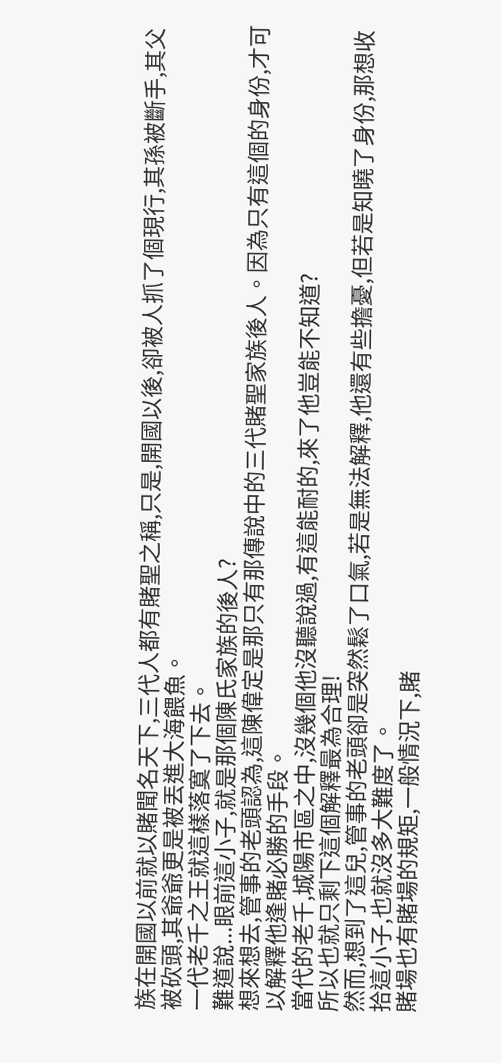族在開國以前就以賭聞名天下,三代人都有賭聖之稱,只是,開國以後,卻被人抓了個現行,其孫被斷手,其父被砍頭,其爺爺更是被丟進大海餵魚。
一代老千之王就這樣落寞了下去。
難道說...眼前這小子,就是那個陳氏家族的後人?
想來想去,管事的老頭認為,這陳偉定是那只有那傳說中的三代賭聖家族後人。因為只有這個的身份,才可以解釋他逢賭必勝的手段。
當代的老千,城陽市區之中,沒幾個他沒聽說過,有這能耐的,來了他豈能不知道?
所以也就只剩下這個解釋最為合理!
然而,想到了這兒,管事的老頭卻是突然鬆了口氣,若是無法解釋,他還有些擔憂,但若是知曉了身份,那想收拾這小子,也就沒多大難度了。
賭場也有賭場的規矩,一般情況下,賭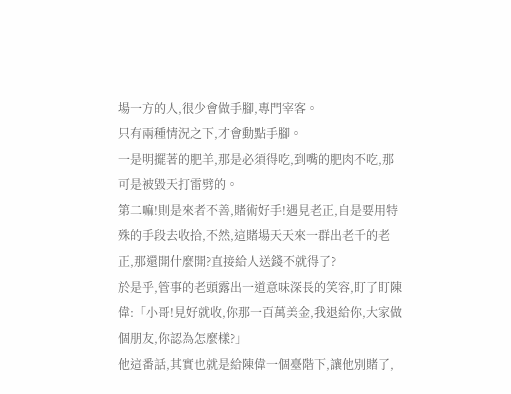場一方的人,很少會做手腳,專門宰客。
只有兩種情況之下,才會動點手腳。
一是明擺著的肥羊,那是必須得吃,到嘴的肥肉不吃,那可是被毀天打雷劈的。
第二嘛!則是來者不善,賭術好手!遇見老正,自是要用特殊的手段去收拾,不然,這賭場天天來一群出老千的老正,那還開什麼開?直接給人送錢不就得了?
於是乎,管事的老頭露出一道意味深長的笑容,盯了盯陳偉:「小哥!見好就收,你那一百萬美金,我退給你,大家做個朋友,你認為怎麼樣?」
他這番話,其實也就是給陳偉一個臺階下,讓他別賭了,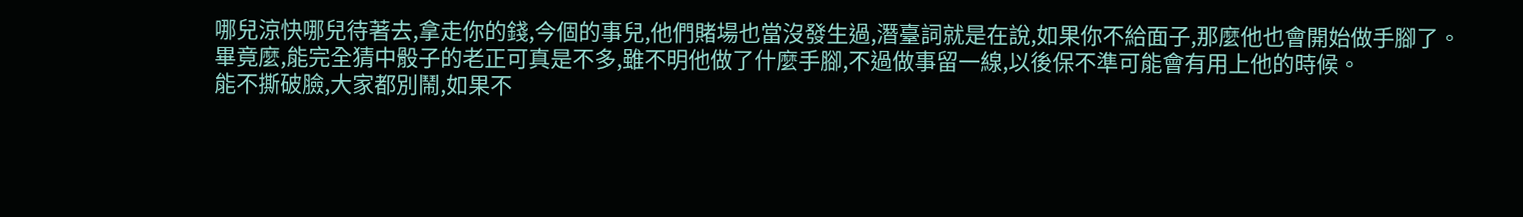哪兒涼快哪兒待著去,拿走你的錢,今個的事兒,他們賭場也當沒發生過,潛臺詞就是在說,如果你不給面子,那麼他也會開始做手腳了。
畢竟麼,能完全猜中骰子的老正可真是不多,雖不明他做了什麼手腳,不過做事留一線,以後保不準可能會有用上他的時候。
能不撕破臉,大家都別鬧,如果不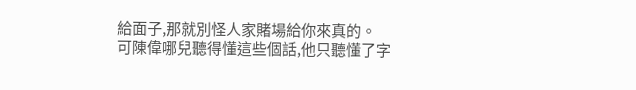給面子,那就別怪人家賭場給你來真的。
可陳偉哪兒聽得懂這些個話,他只聽懂了字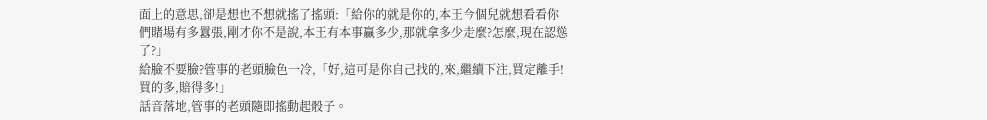面上的意思,卻是想也不想就搖了搖頭:「給你的就是你的,本王今個兒就想看看你們賭場有多囂張,剛才你不是說,本王有本事贏多少,那就拿多少走麼?怎麼,現在認慫了?」
給臉不要臉?管事的老頭臉色一冷,「好,這可是你自己找的,來,繼續下注,買定離手!買的多,賠得多!」
話音落地,管事的老頭隨即搖動起骰子。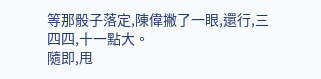等那骰子落定,陳偉撇了一眼,還行,三四四,十一點大。
隨即,甩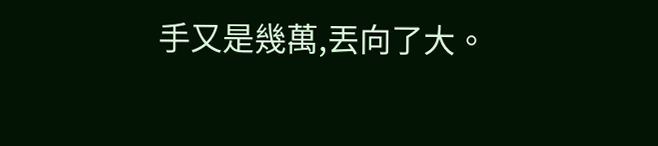手又是幾萬,丟向了大。